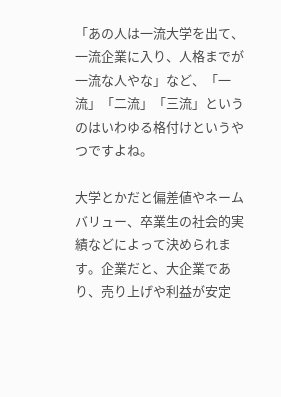「あの人は一流大学を出て、一流企業に入り、人格までが一流な人やな」など、「一流」「二流」「三流」というのはいわゆる格付けというやつですよね。

大学とかだと偏差値やネームバリュー、卒業生の社会的実績などによって決められます。企業だと、大企業であり、売り上げや利益が安定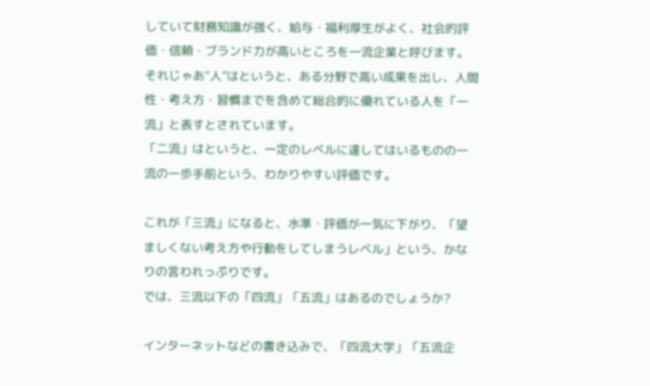していて財務知識が強く、給与・福利厚生がよく、社会的評価・信頼・ブランド力が高いところを一流企業と呼びます。
それじゃあ“人”はというと、ある分野で高い成果を出し、人間性・考え方・習慣までを含めて総合的に優れている人を「一流」と表すとされています。
「二流」はというと、一定のレベルに達してはいるものの一流の一歩手前という、わかりやすい評価です。

これが「三流」になると、水準・評価が一気に下がり、「望ましくない考え方や行動をしてしまうレベル」という、かなりの言われっぷりです。
では、三流以下の「四流」「五流」はあるのでしょうか?

インターネットなどの書き込みで、「四流大学」「五流企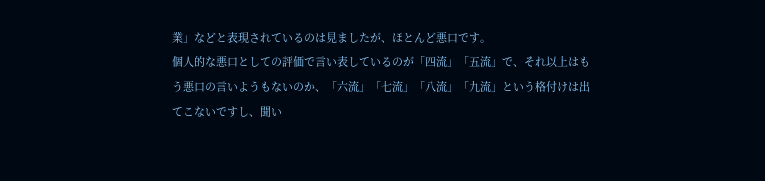業」などと表現されているのは見ましたが、ほとんど悪口です。
個人的な悪口としての評価で言い表しているのが「四流」「五流」で、それ以上はもう悪口の言いようもないのか、「六流」「七流」「八流」「九流」という格付けは出てこないですし、聞い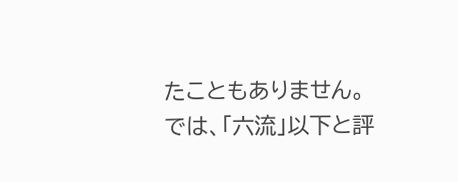たこともありません。
では、「六流」以下と評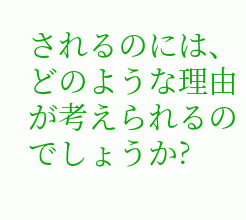されるのには、どのような理由が考えられるのでしょうか?